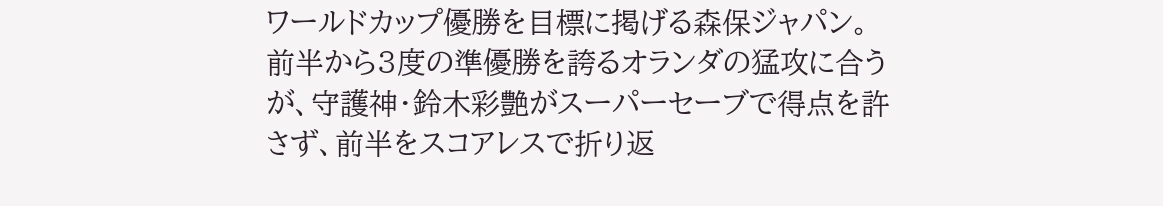ワールドカップ優勝を目標に掲げる森保ジャパン。前半から3度の準優勝を誇るオランダの猛攻に合うが、守護神・鈴木彩艶がスーパーセーブで得点を許さず、前半をスコアレスで折り返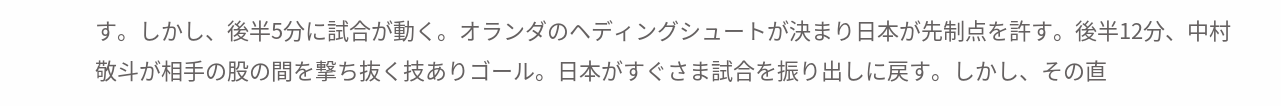す。しかし、後半5分に試合が動く。オランダのヘディングシュートが決まり日本が先制点を許す。後半12分、中村敬斗が相手の股の間を撃ち抜く技ありゴール。日本がすぐさま試合を振り出しに戻す。しかし、その直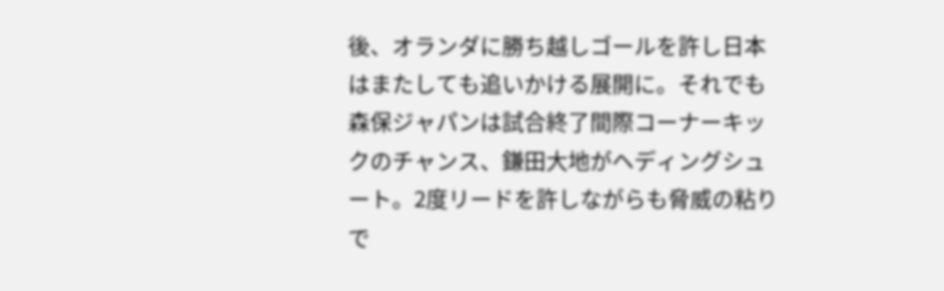後、オランダに勝ち越しゴールを許し日本はまたしても追いかける展開に。それでも森保ジャパンは試合終了間際コーナーキックのチャンス、鎌田大地がヘディングシュート。2度リードを許しながらも脅威の粘りで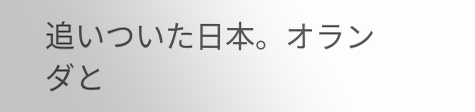追いついた日本。オランダと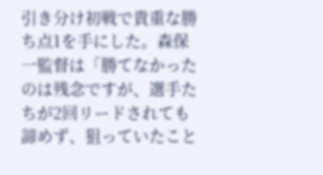引き分け初戦で貴重な勝ち点1を手にした。森保一監督は「勝てなかったのは残念ですが、選手たちが2回リードされても諦めず、狙っていたこと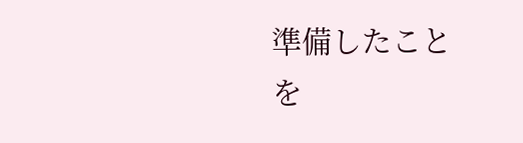準備したことを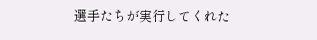選手たちが実行してくれた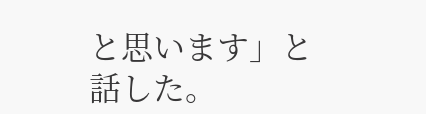と思います」と話した。